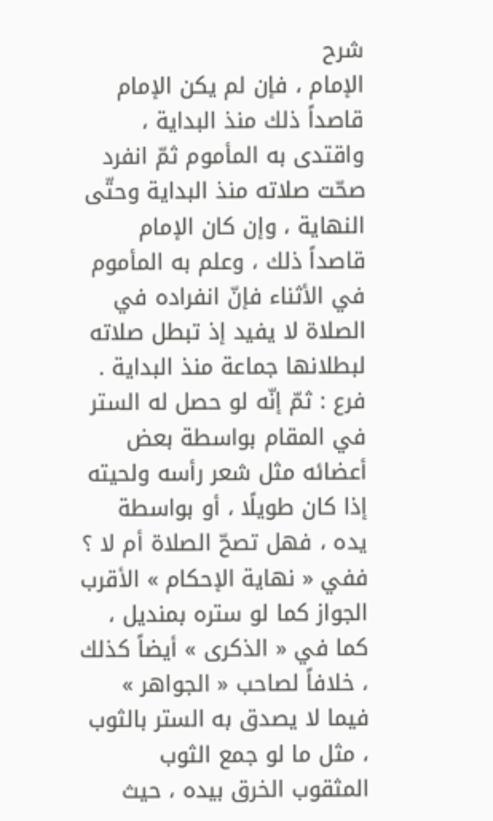شرح
الإمام ، فإن لم يكن الإمام قاصداً ذلك منذ البداية ، واقتدى به المأموم ثمّ انفرد صحّت صلاته منذ البداية وحتّى النهاية ، وإن كان الإمام قاصداً ذلك ، وعلم به المأموم في الأثناء فإنّ انفراده في الصلاة لا يفيد إذ تبطل صلاته لبطلانها جماعة منذ البداية . فرع : ثمّ إنّه لو حصل له الستر في المقام بواسطة بعض أعضائه مثل شعر رأسه ولحيته إذا كان طويلًا ، أو بواسطة يده ، فهل تصحّ الصلاة أم لا ؟
ففي « نهاية الإحكام » الأقرب الجواز كما لو ستره بمنديل ، كما في « الذكرى » أيضاً كذلك ، خلافاً لصاحب « الجواهر » فيما لا يصدق به الستر بالثوب ، مثل ما لو جمع الثوب المثقوب الخرق بيده ، حيث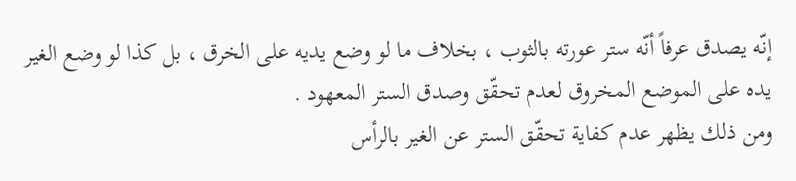إنّه يصدق عرفاً أنّه ستر عورته بالثوب ، بخلاف ما لو وضع يديه على الخرق ، بل كذا لو وضع الغير يده على الموضع المخروق لعدم تحقّق وصدق الستر المعهود .
ومن ذلك يظهر عدم كفاية تحقّق الستر عن الغير بالرأس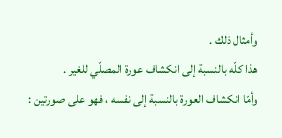وأمثال ذلك .
هذا كلّه بالنسبة إلى انكشاف عورة المصلّي للغير .
وأمّا انكشاف العورة بالنسبة إلى نفسه ، فهو على صورتين :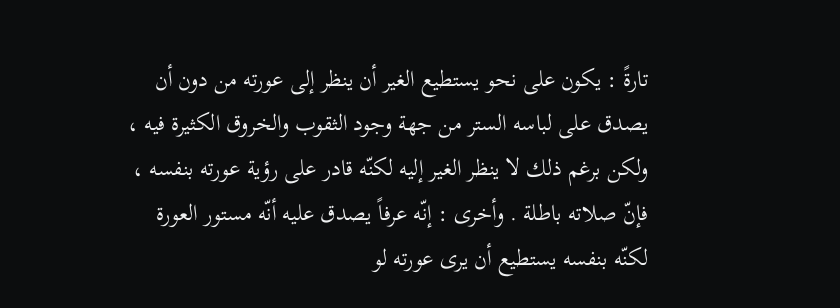تارةً : يكون على نحو يستطيع الغير أن ينظر إلى عورته من دون أن يصدق على لباسه الستر من جهة وجود الثقوب والخروق الكثيرة فيه ، ولكن برغم ذلك لا ينظر الغير إليه لكنّه قادر على رؤية عورته بنفسه ، فإنّ صلاته باطلة . وأخرى : إنّه عرفاً يصدق عليه أنّه مستور العورة لكنّه بنفسه يستطيع أن يرى عورته لو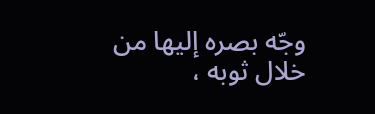وجّه بصره إليها من خلال ثوبه ،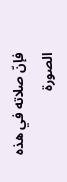فإنّ صلاته في هذه الصورة